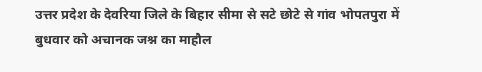उत्तर प्रदेश के देवरिया जिले के बिहार सीमा से सटे छोटे से गांव भोपतपुरा में बुधवार को अचानक जश्न का माहौल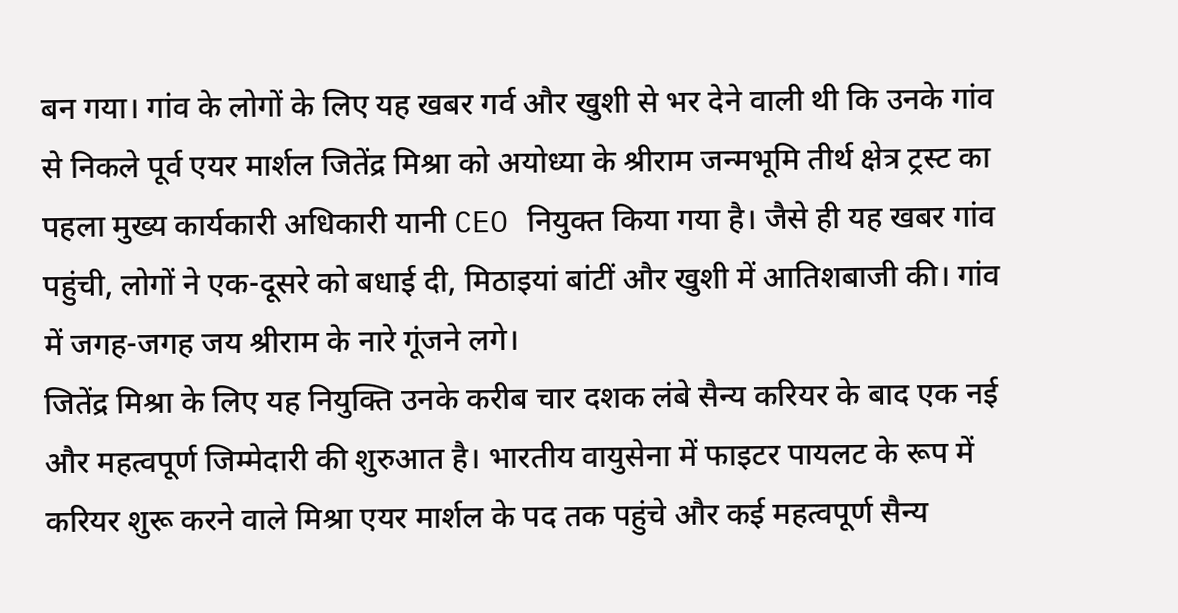बन गया। गांव के लोगों के लिए यह खबर गर्व और खुशी से भर देने वाली थी कि उनके गांव से निकले पूर्व एयर मार्शल जितेंद्र मिश्रा को अयोध्या के श्रीराम जन्मभूमि तीर्थ क्षेत्र ट्रस्ट का पहला मुख्य कार्यकारी अधिकारी यानी CEO नियुक्त किया गया है। जैसे ही यह खबर गांव पहुंची, लोगों ने एक-दूसरे को बधाई दी, मिठाइयां बांटीं और खुशी में आतिशबाजी की। गांव में जगह-जगह जय श्रीराम के नारे गूंजने लगे।
जितेंद्र मिश्रा के लिए यह नियुक्ति उनके करीब चार दशक लंबे सैन्य करियर के बाद एक नई और महत्वपूर्ण जिम्मेदारी की शुरुआत है। भारतीय वायुसेना में फाइटर पायलट के रूप में करियर शुरू करने वाले मिश्रा एयर मार्शल के पद तक पहुंचे और कई महत्वपूर्ण सैन्य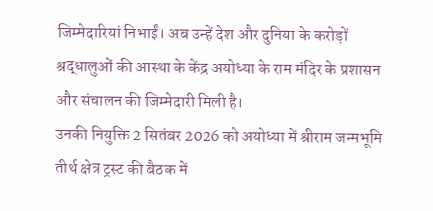जिम्मेदारियां निभाईं। अब उन्हें देश और दुनिया के करोड़ों श्रद्धालुओं की आस्था के केंद्र अयोध्या के राम मंदिर के प्रशासन और संचालन की जिम्मेदारी मिली है।
उनकी नियुक्ति 2 सितंबर 2026 को अयोध्या में श्रीराम जन्मभूमि तीर्थ क्षेत्र ट्रस्ट की बैठक में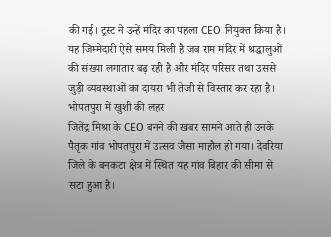की गई। ट्रस्ट ने उन्हें मंदिर का पहला CEO नियुक्त किया है। यह जिम्मेदारी ऐसे समय मिली है जब राम मंदिर में श्रद्धालुओं की संख्या लगातार बढ़ रही है और मंदिर परिसर तथा उससे जुड़ी व्यवस्थाओं का दायरा भी तेजी से विस्तार कर रहा है।
भोपतपुरा में खुशी की लहर
जितेंद्र मिश्रा के CEO बनने की खबर सामने आते ही उनके पैतृक गांव भोपतपुरा में उत्सव जैसा माहौल हो गया। देवरिया जिले के बनकटा क्षेत्र में स्थित यह गांव बिहार की सीमा से सटा हुआ है।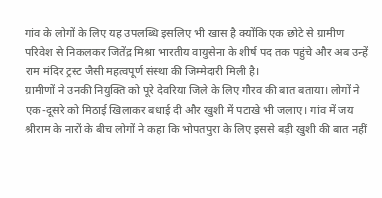गांव के लोगों के लिए यह उपलब्धि इसलिए भी खास है क्योंकि एक छोटे से ग्रामीण परिवेश से निकलकर जितेंद्र मिश्रा भारतीय वायुसेना के शीर्ष पद तक पहुंचे और अब उन्हें राम मंदिर ट्रस्ट जैसी महत्वपूर्ण संस्था की जिम्मेदारी मिली है।
ग्रामीणों ने उनकी नियुक्ति को पूरे देवरिया जिले के लिए गौरव की बात बताया। लोगों ने एक-दूसरे को मिठाई खिलाकर बधाई दी और खुशी में पटाखे भी जलाए। गांव में जय श्रीराम के नारों के बीच लोगों ने कहा कि भोपतपुरा के लिए इससे बड़ी खुशी की बात नहीं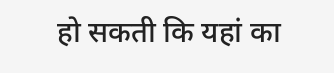हो सकती कि यहां का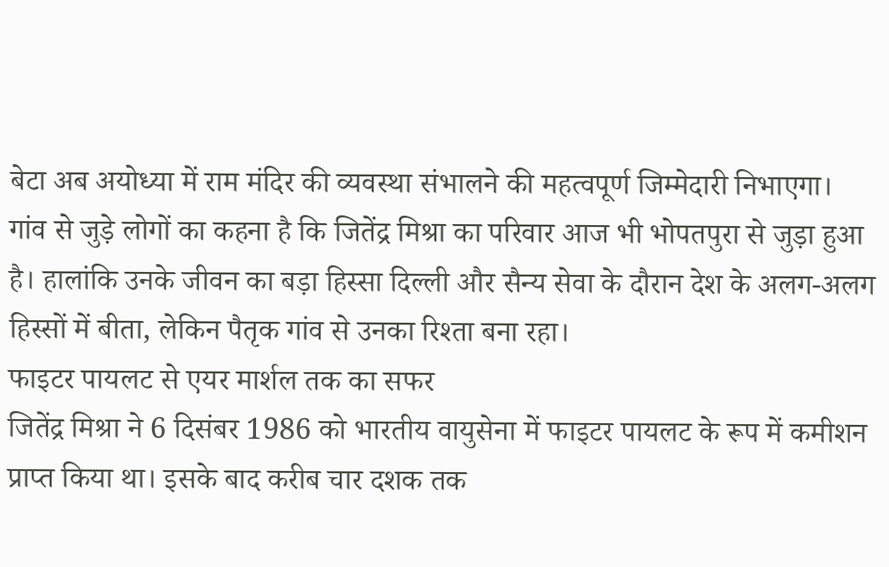बेटा अब अयोध्या में राम मंदिर की व्यवस्था संभालने की महत्वपूर्ण जिम्मेदारी निभाएगा।
गांव से जुड़े लोगों का कहना है कि जितेंद्र मिश्रा का परिवार आज भी भोपतपुरा से जुड़ा हुआ है। हालांकि उनके जीवन का बड़ा हिस्सा दिल्ली और सैन्य सेवा के दौरान देश के अलग-अलग हिस्सों में बीता, लेकिन पैतृक गांव से उनका रिश्ता बना रहा।
फाइटर पायलट से एयर मार्शल तक का सफर
जितेंद्र मिश्रा ने 6 दिसंबर 1986 को भारतीय वायुसेना में फाइटर पायलट के रूप में कमीशन प्राप्त किया था। इसके बाद करीब चार दशक तक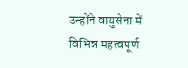उन्होंने वायुसेना में विभिन्न महत्वपूर्ण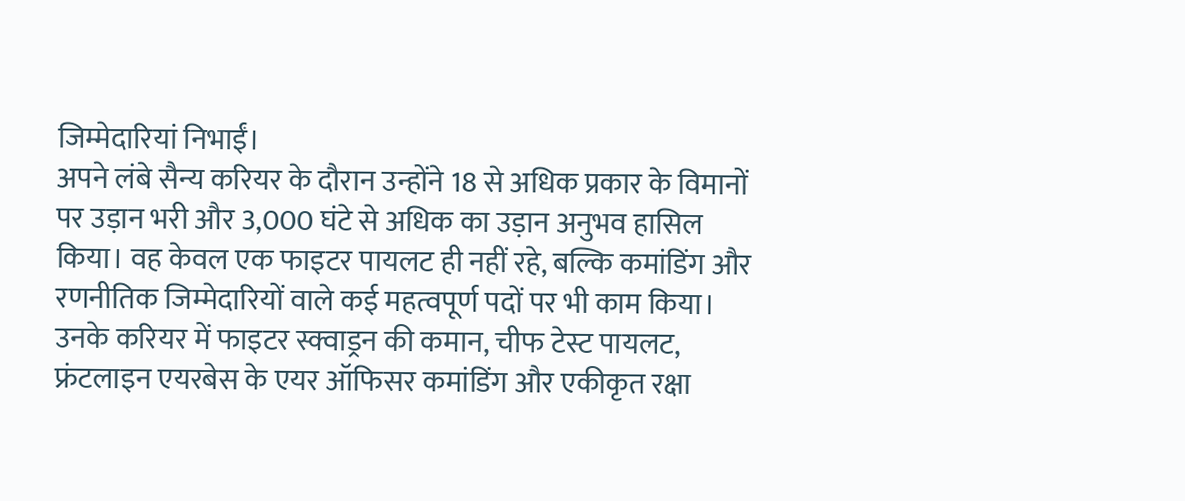जिम्मेदारियां निभाईं।
अपने लंबे सैन्य करियर के दौरान उन्होंने 18 से अधिक प्रकार के विमानों पर उड़ान भरी और 3,000 घंटे से अधिक का उड़ान अनुभव हासिल किया। वह केवल एक फाइटर पायलट ही नहीं रहे, बल्कि कमांडिंग और रणनीतिक जिम्मेदारियों वाले कई महत्वपूर्ण पदों पर भी काम किया।
उनके करियर में फाइटर स्क्वाड्रन की कमान, चीफ टेस्ट पायलट, फ्रंटलाइन एयरबेस के एयर ऑफिसर कमांडिंग और एकीकृत रक्षा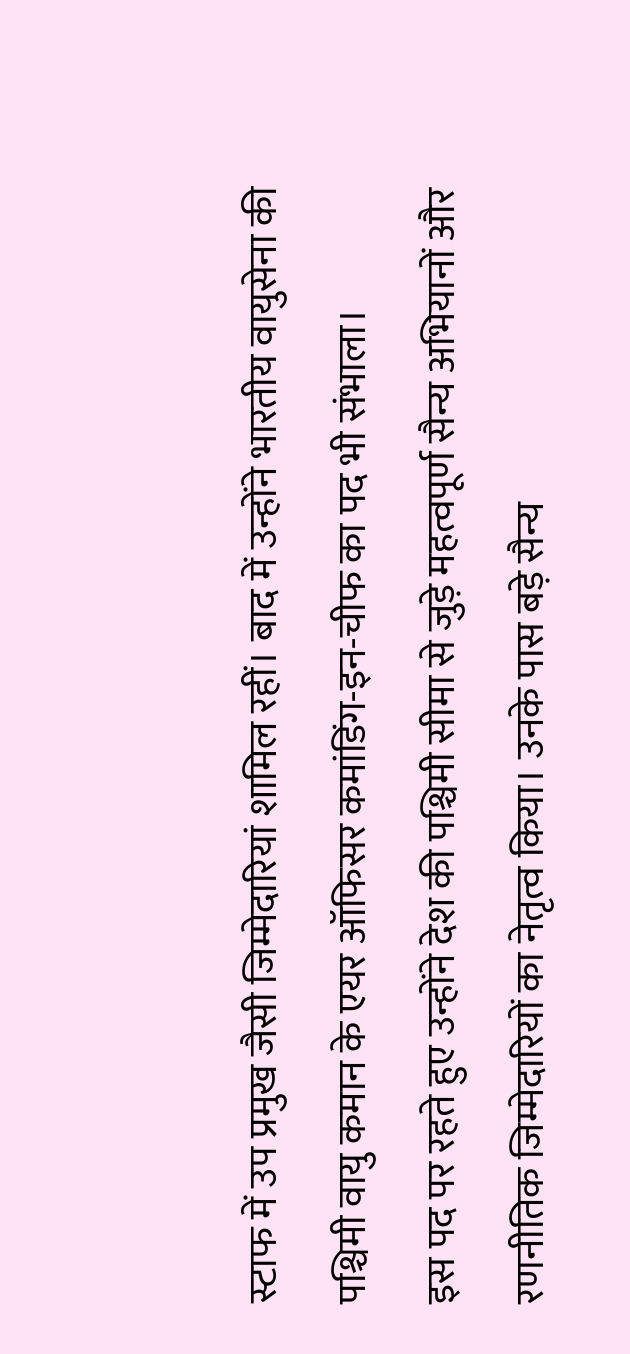स्टाफ में उप प्रमुख जैसी जिम्मेदारियां शामिल रहीं। बाद में उन्होंने भारतीय वायुसेना की पश्चिमी वायु कमान के एयर ऑफिसर कमांडिंग-इन-चीफ का पद भी संभाला।
इस पद पर रहते हुए उन्होंने देश की पश्चिमी सीमा से जुड़े महत्वपूर्ण सैन्य अभियानों और रणनीतिक जिम्मेदारियों का नेतृत्व किया। उनके पास बड़े सैन्य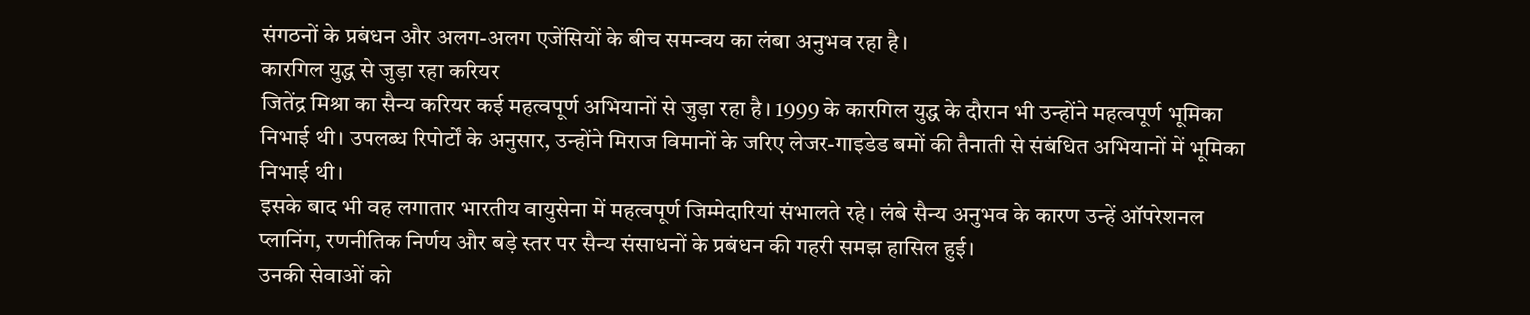संगठनों के प्रबंधन और अलग-अलग एजेंसियों के बीच समन्वय का लंबा अनुभव रहा है।
कारगिल युद्ध से जुड़ा रहा करियर
जितेंद्र मिश्रा का सैन्य करियर कई महत्वपूर्ण अभियानों से जुड़ा रहा है। 1999 के कारगिल युद्ध के दौरान भी उन्होंने महत्वपूर्ण भूमिका निभाई थी। उपलब्ध रिपोर्टों के अनुसार, उन्होंने मिराज विमानों के जरिए लेजर-गाइडेड बमों की तैनाती से संबंधित अभियानों में भूमिका निभाई थी।
इसके बाद भी वह लगातार भारतीय वायुसेना में महत्वपूर्ण जिम्मेदारियां संभालते रहे। लंबे सैन्य अनुभव के कारण उन्हें ऑपरेशनल प्लानिंग, रणनीतिक निर्णय और बड़े स्तर पर सैन्य संसाधनों के प्रबंधन की गहरी समझ हासिल हुई।
उनकी सेवाओं को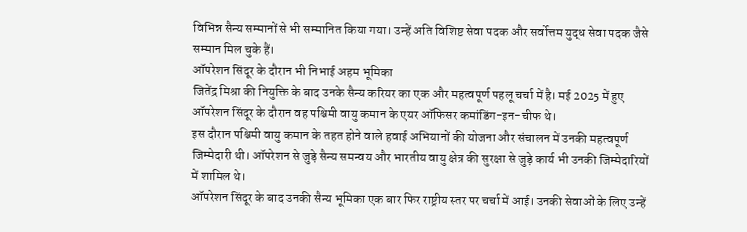विभिन्न सैन्य सम्मानों से भी सम्मानित किया गया। उन्हें अति विशिष्ट सेवा पदक और सर्वोत्तम युद्ध सेवा पदक जैसे सम्मान मिल चुके हैं।
ऑपरेशन सिंदूर के दौरान भी निभाई अहम भूमिका
जितेंद्र मिश्रा की नियुक्ति के बाद उनके सैन्य करियर का एक और महत्वपूर्ण पहलू चर्चा में है। मई 2025 में हुए ऑपरेशन सिंदूर के दौरान वह पश्चिमी वायु कमान के एयर ऑफिसर कमांडिंग-इन-चीफ थे।
इस दौरान पश्चिमी वायु कमान के तहत होने वाले हवाई अभियानों की योजना और संचालन में उनकी महत्वपूर्ण जिम्मेदारी थी। ऑपरेशन से जुड़े सैन्य समन्वय और भारतीय वायु क्षेत्र की सुरक्षा से जुड़े कार्य भी उनकी जिम्मेदारियों में शामिल थे।
ऑपरेशन सिंदूर के बाद उनकी सैन्य भूमिका एक बार फिर राष्ट्रीय स्तर पर चर्चा में आई। उनकी सेवाओं के लिए उन्हें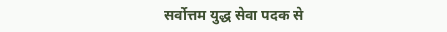सर्वोत्तम युद्ध सेवा पदक से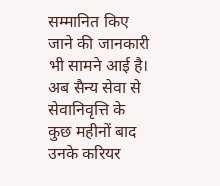सम्मानित किए जाने की जानकारी भी सामने आई है।
अब सैन्य सेवा से सेवानिवृत्ति के कुछ महीनों बाद उनके करियर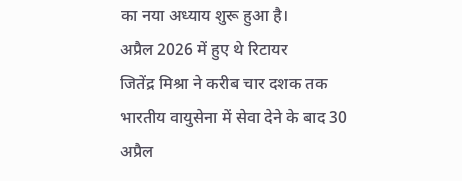का नया अध्याय शुरू हुआ है।
अप्रैल 2026 में हुए थे रिटायर
जितेंद्र मिश्रा ने करीब चार दशक तक भारतीय वायुसेना में सेवा देने के बाद 30 अप्रैल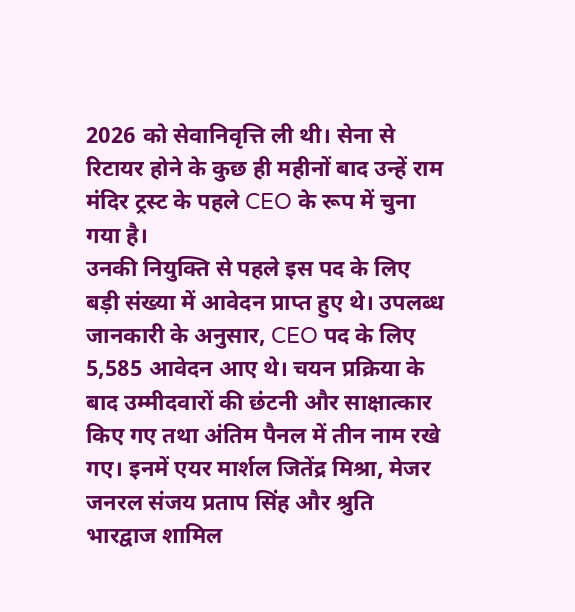2026 को सेवानिवृत्ति ली थी। सेना से रिटायर होने के कुछ ही महीनों बाद उन्हें राम मंदिर ट्रस्ट के पहले CEO के रूप में चुना गया है।
उनकी नियुक्ति से पहले इस पद के लिए बड़ी संख्या में आवेदन प्राप्त हुए थे। उपलब्ध जानकारी के अनुसार, CEO पद के लिए 5,585 आवेदन आए थे। चयन प्रक्रिया के बाद उम्मीदवारों की छंटनी और साक्षात्कार किए गए तथा अंतिम पैनल में तीन नाम रखे गए। इनमें एयर मार्शल जितेंद्र मिश्रा, मेजर जनरल संजय प्रताप सिंह और श्रुति भारद्वाज शामिल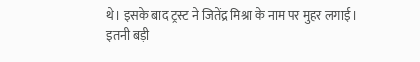थे। इसके बाद ट्रस्ट ने जितेंद्र मिश्रा के नाम पर मुहर लगाई।
इतनी बड़ी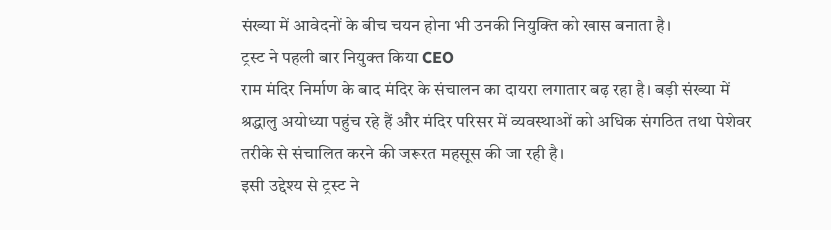संख्या में आवेदनों के बीच चयन होना भी उनकी नियुक्ति को खास बनाता है।
ट्रस्ट ने पहली बार नियुक्त किया CEO
राम मंदिर निर्माण के बाद मंदिर के संचालन का दायरा लगातार बढ़ रहा है। बड़ी संख्या में श्रद्धालु अयोध्या पहुंच रहे हैं और मंदिर परिसर में व्यवस्थाओं को अधिक संगठित तथा पेशेवर तरीके से संचालित करने की जरूरत महसूस की जा रही है।
इसी उद्देश्य से ट्रस्ट ने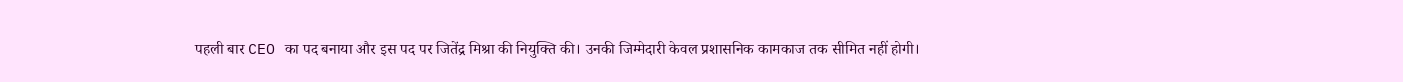पहली बार CEO का पद बनाया और इस पद पर जितेंद्र मिश्रा की नियुक्ति की। उनकी जिम्मेदारी केवल प्रशासनिक कामकाज तक सीमित नहीं होगी।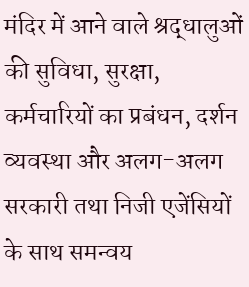मंदिर में आने वाले श्रद्धालुओं की सुविधा, सुरक्षा, कर्मचारियों का प्रबंधन, दर्शन व्यवस्था और अलग-अलग सरकारी तथा निजी एजेंसियों के साथ समन्वय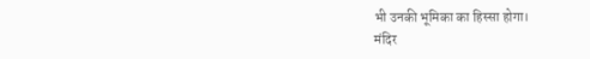भी उनकी भूमिका का हिस्सा होगा।
मंदिर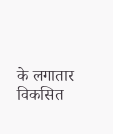के लगातार विकसित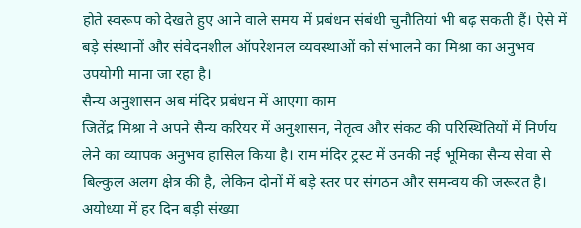होते स्वरूप को देखते हुए आने वाले समय में प्रबंधन संबंधी चुनौतियां भी बढ़ सकती हैं। ऐसे में बड़े संस्थानों और संवेदनशील ऑपरेशनल व्यवस्थाओं को संभालने का मिश्रा का अनुभव उपयोगी माना जा रहा है।
सैन्य अनुशासन अब मंदिर प्रबंधन में आएगा काम
जितेंद्र मिश्रा ने अपने सैन्य करियर में अनुशासन, नेतृत्व और संकट की परिस्थितियों में निर्णय लेने का व्यापक अनुभव हासिल किया है। राम मंदिर ट्रस्ट में उनकी नई भूमिका सैन्य सेवा से बिल्कुल अलग क्षेत्र की है, लेकिन दोनों में बड़े स्तर पर संगठन और समन्वय की जरूरत है।
अयोध्या में हर दिन बड़ी संख्या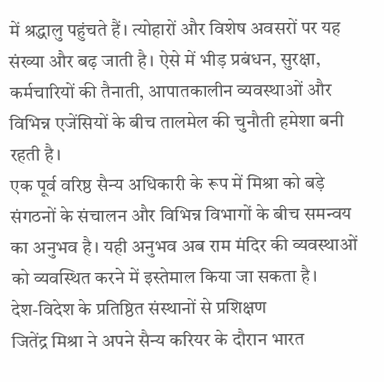में श्रद्धालु पहुंचते हैं। त्योहारों और विशेष अवसरों पर यह संख्या और बढ़ जाती है। ऐसे में भीड़ प्रबंधन, सुरक्षा, कर्मचारियों की तैनाती, आपातकालीन व्यवस्थाओं और विभिन्न एजेंसियों के बीच तालमेल की चुनौती हमेशा बनी रहती है।
एक पूर्व वरिष्ठ सैन्य अधिकारी के रूप में मिश्रा को बड़े संगठनों के संचालन और विभिन्न विभागों के बीच समन्वय का अनुभव है। यही अनुभव अब राम मंदिर की व्यवस्थाओं को व्यवस्थित करने में इस्तेमाल किया जा सकता है।
देश-विदेश के प्रतिष्ठित संस्थानों से प्रशिक्षण
जितेंद्र मिश्रा ने अपने सैन्य करियर के दौरान भारत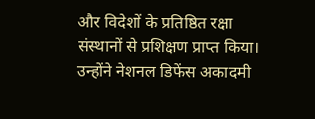और विदेशों के प्रतिष्ठित रक्षा संस्थानों से प्रशिक्षण प्राप्त किया। उन्होंने नेशनल डिफेंस अकादमी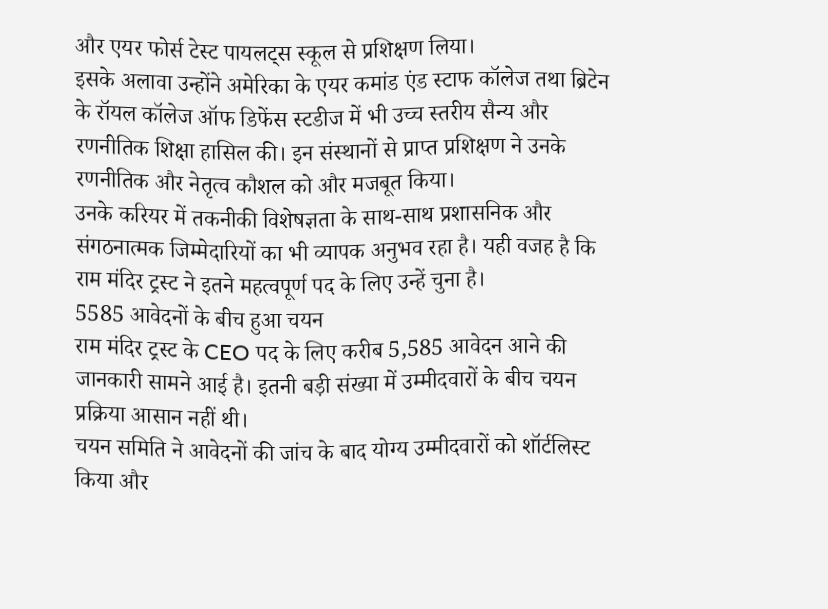और एयर फोर्स टेस्ट पायलट्स स्कूल से प्रशिक्षण लिया।
इसके अलावा उन्होंने अमेरिका के एयर कमांड एंड स्टाफ कॉलेज तथा ब्रिटेन के रॉयल कॉलेज ऑफ डिफेंस स्टडीज में भी उच्च स्तरीय सैन्य और रणनीतिक शिक्षा हासिल की। इन संस्थानों से प्राप्त प्रशिक्षण ने उनके रणनीतिक और नेतृत्व कौशल को और मजबूत किया।
उनके करियर में तकनीकी विशेषज्ञता के साथ-साथ प्रशासनिक और संगठनात्मक जिम्मेदारियों का भी व्यापक अनुभव रहा है। यही वजह है कि राम मंदिर ट्रस्ट ने इतने महत्वपूर्ण पद के लिए उन्हें चुना है।
5585 आवेदनों के बीच हुआ चयन
राम मंदिर ट्रस्ट के CEO पद के लिए करीब 5,585 आवेदन आने की जानकारी सामने आई है। इतनी बड़ी संख्या में उम्मीदवारों के बीच चयन प्रक्रिया आसान नहीं थी।
चयन समिति ने आवेदनों की जांच के बाद योग्य उम्मीदवारों को शॉर्टलिस्ट किया और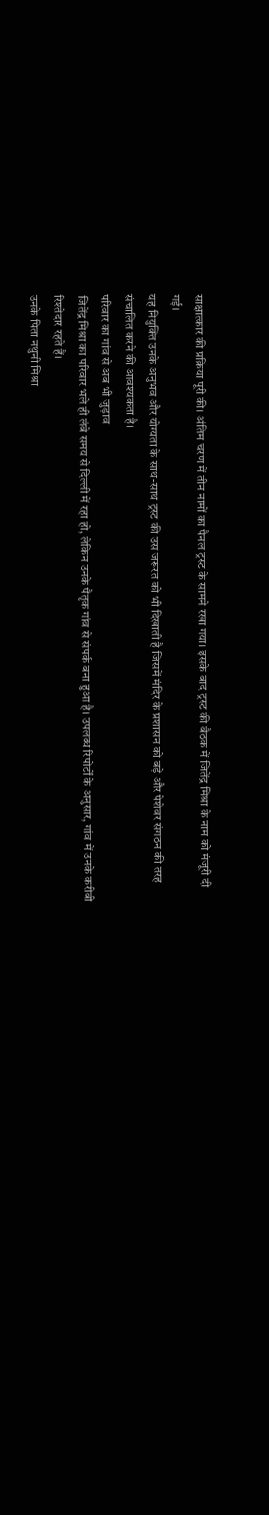साक्षात्कार की प्रक्रिया पूरी की। अंतिम चरण में तीन नामों का पैनल ट्रस्ट के सामने रखा गया। इसके बाद ट्रस्ट की बैठक में जितेंद्र मिश्रा के नाम को मंजूरी दी गई।
यह नियुक्ति उनके अनुभव और योग्यता के साथ-साथ ट्रस्ट की उस जरूरत को भी दिखाती है जिसमें मंदिर के प्रशासन को बड़े और पेशेवर संगठन की तरह संचालित करने की आवश्यकता है।
परिवार का गांव से अब भी जुड़ाव
जितेंद्र मिश्रा का परिवार भले ही लंबे समय से दिल्ली में रहा हो, लेकिन उनके पैतृक गांव से संपर्क बना हुआ है। उपलब्ध रिपोर्टों के अनुसार, गांव में उनके करीबी रिश्तेदार रहते हैं।
उनके पिता नथुनी मिश्रा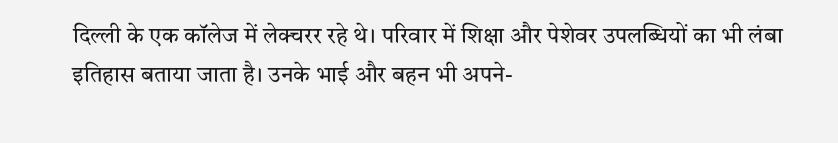दिल्ली के एक कॉलेज में लेक्चरर रहे थे। परिवार में शिक्षा और पेशेवर उपलब्धियों का भी लंबा इतिहास बताया जाता है। उनके भाई और बहन भी अपने-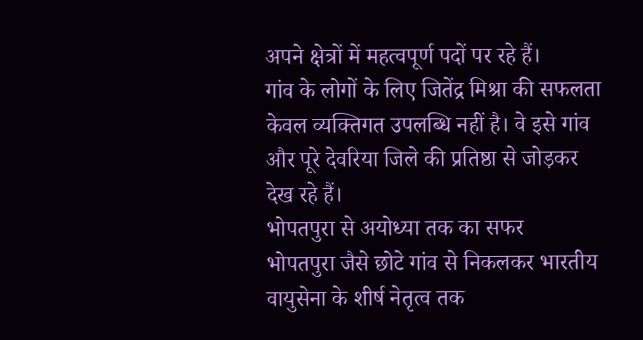अपने क्षेत्रों में महत्वपूर्ण पदों पर रहे हैं।
गांव के लोगों के लिए जितेंद्र मिश्रा की सफलता केवल व्यक्तिगत उपलब्धि नहीं है। वे इसे गांव और पूरे देवरिया जिले की प्रतिष्ठा से जोड़कर देख रहे हैं।
भोपतपुरा से अयोध्या तक का सफर
भोपतपुरा जैसे छोटे गांव से निकलकर भारतीय वायुसेना के शीर्ष नेतृत्व तक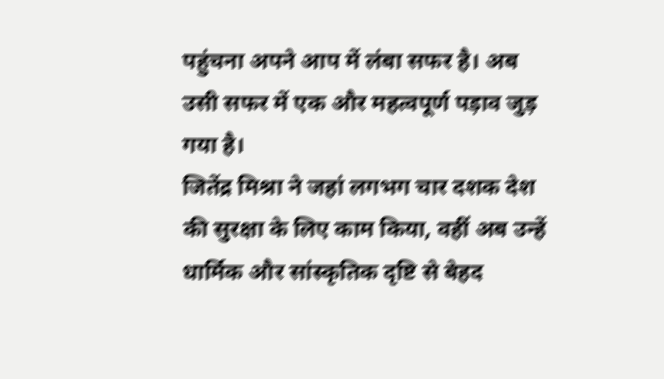पहुंचना अपने आप में लंबा सफर है। अब उसी सफर में एक और महत्वपूर्ण पड़ाव जुड़ गया है।
जितेंद्र मिश्रा ने जहां लगभग चार दशक देश की सुरक्षा के लिए काम किया, वहीं अब उन्हें धार्मिक और सांस्कृतिक दृष्टि से बेहद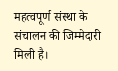महत्वपूर्ण संस्था के संचालन की जिम्मेदारी मिली है।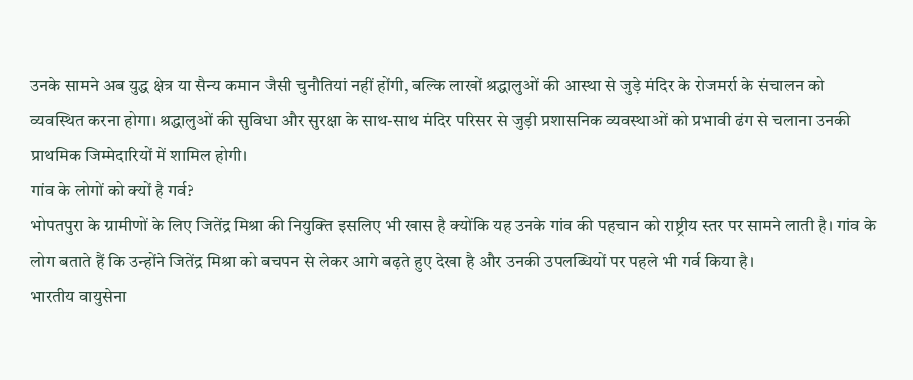उनके सामने अब युद्ध क्षेत्र या सैन्य कमान जैसी चुनौतियां नहीं होंगी, बल्कि लाखों श्रद्धालुओं की आस्था से जुड़े मंदिर के रोजमर्रा के संचालन को व्यवस्थित करना होगा। श्रद्धालुओं की सुविधा और सुरक्षा के साथ-साथ मंदिर परिसर से जुड़ी प्रशासनिक व्यवस्थाओं को प्रभावी ढंग से चलाना उनकी प्राथमिक जिम्मेदारियों में शामिल होगी।
गांव के लोगों को क्यों है गर्व?
भोपतपुरा के ग्रामीणों के लिए जितेंद्र मिश्रा की नियुक्ति इसलिए भी खास है क्योंकि यह उनके गांव की पहचान को राष्ट्रीय स्तर पर सामने लाती है। गांव के लोग बताते हैं कि उन्होंने जितेंद्र मिश्रा को बचपन से लेकर आगे बढ़ते हुए देखा है और उनकी उपलब्धियों पर पहले भी गर्व किया है।
भारतीय वायुसेना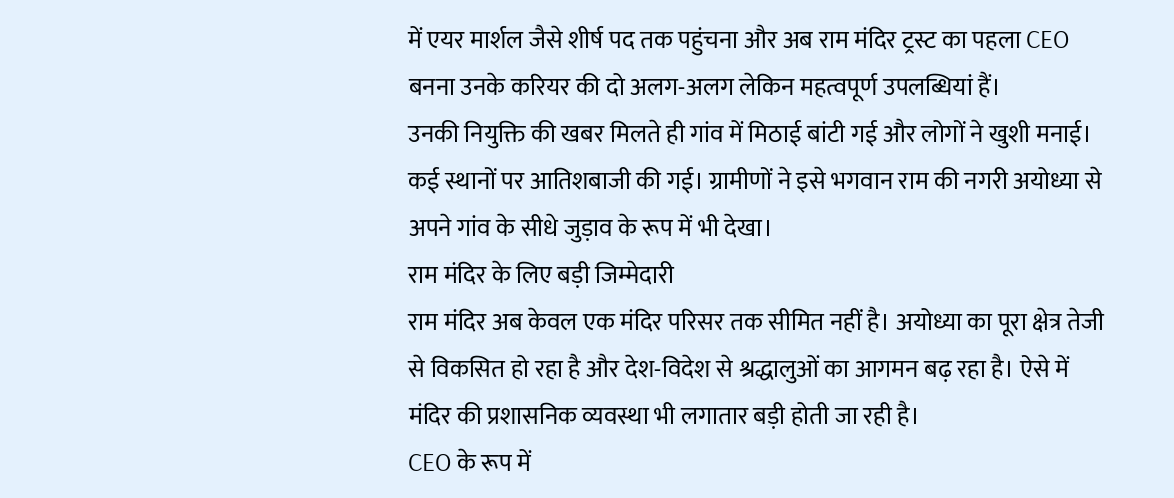में एयर मार्शल जैसे शीर्ष पद तक पहुंचना और अब राम मंदिर ट्रस्ट का पहला CEO बनना उनके करियर की दो अलग-अलग लेकिन महत्वपूर्ण उपलब्धियां हैं।
उनकी नियुक्ति की खबर मिलते ही गांव में मिठाई बांटी गई और लोगों ने खुशी मनाई। कई स्थानों पर आतिशबाजी की गई। ग्रामीणों ने इसे भगवान राम की नगरी अयोध्या से अपने गांव के सीधे जुड़ाव के रूप में भी देखा।
राम मंदिर के लिए बड़ी जिम्मेदारी
राम मंदिर अब केवल एक मंदिर परिसर तक सीमित नहीं है। अयोध्या का पूरा क्षेत्र तेजी से विकसित हो रहा है और देश-विदेश से श्रद्धालुओं का आगमन बढ़ रहा है। ऐसे में मंदिर की प्रशासनिक व्यवस्था भी लगातार बड़ी होती जा रही है।
CEO के रूप में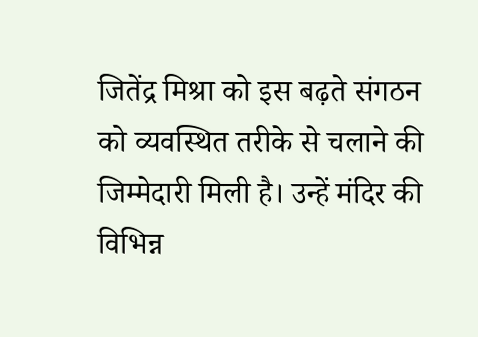जितेंद्र मिश्रा को इस बढ़ते संगठन को व्यवस्थित तरीके से चलाने की जिम्मेदारी मिली है। उन्हें मंदिर की विभिन्न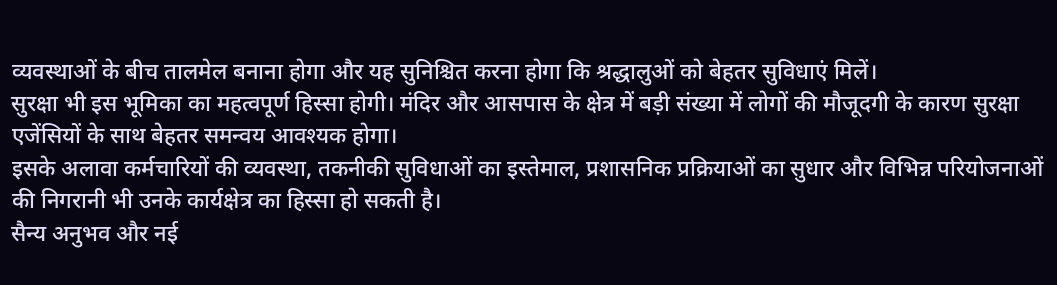व्यवस्थाओं के बीच तालमेल बनाना होगा और यह सुनिश्चित करना होगा कि श्रद्धालुओं को बेहतर सुविधाएं मिलें।
सुरक्षा भी इस भूमिका का महत्वपूर्ण हिस्सा होगी। मंदिर और आसपास के क्षेत्र में बड़ी संख्या में लोगों की मौजूदगी के कारण सुरक्षा एजेंसियों के साथ बेहतर समन्वय आवश्यक होगा।
इसके अलावा कर्मचारियों की व्यवस्था, तकनीकी सुविधाओं का इस्तेमाल, प्रशासनिक प्रक्रियाओं का सुधार और विभिन्न परियोजनाओं की निगरानी भी उनके कार्यक्षेत्र का हिस्सा हो सकती है।
सैन्य अनुभव और नई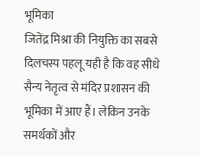भूमिका
जितेंद्र मिश्रा की नियुक्ति का सबसे दिलचस्प पहलू यही है कि वह सीधे सैन्य नेतृत्व से मंदिर प्रशासन की भूमिका में आए हैं। लेकिन उनके समर्थकों और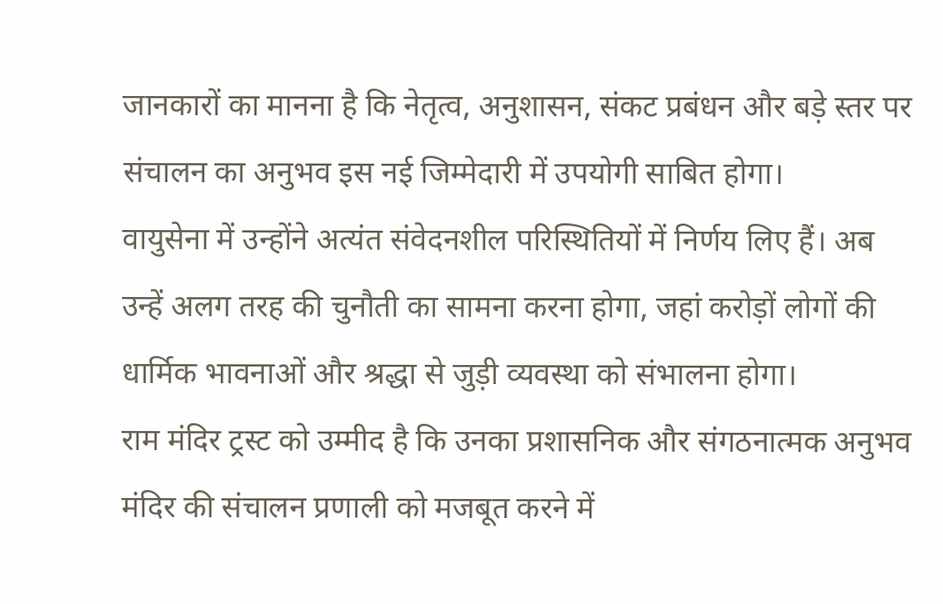जानकारों का मानना है कि नेतृत्व, अनुशासन, संकट प्रबंधन और बड़े स्तर पर संचालन का अनुभव इस नई जिम्मेदारी में उपयोगी साबित होगा।
वायुसेना में उन्होंने अत्यंत संवेदनशील परिस्थितियों में निर्णय लिए हैं। अब उन्हें अलग तरह की चुनौती का सामना करना होगा, जहां करोड़ों लोगों की धार्मिक भावनाओं और श्रद्धा से जुड़ी व्यवस्था को संभालना होगा।
राम मंदिर ट्रस्ट को उम्मीद है कि उनका प्रशासनिक और संगठनात्मक अनुभव मंदिर की संचालन प्रणाली को मजबूत करने में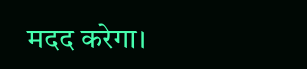मदद करेगा।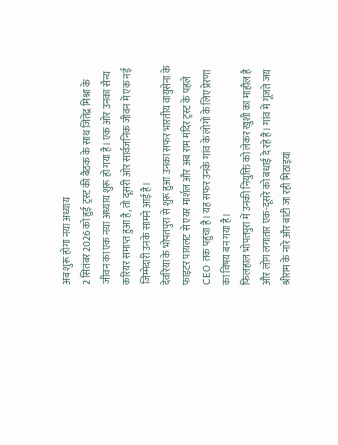अब शुरू होगा नया अध्याय
2 सितंबर 2026 को हुई ट्रस्ट की बैठक के साथ जितेंद्र मिश्रा के जीवन का एक नया अध्याय शुरू हो गया है। एक ओर उनका सैन्य करियर समाप्त हुआ है, तो दूसरी ओर सार्वजनिक जीवन में एक नई जिम्मेदारी उनके सामने आई है।
देवरिया के भोपतपुरा से शुरू हुआ उनका सफर भारतीय वायुसेना के फाइटर पायलट से एयर मार्शल और अब राम मंदिर ट्रस्ट के पहले CEO तक पहुंचा है। यह सफर उनके गांव के लोगों के लिए प्रेरणा का विषय बन गया है।
फिलहाल भोपतपुरा में उनकी नियुक्ति को लेकर खुशी का माहौल है और लोग लगातार एक-दूसरे को बधाई दे रहे हैं। गांव में गूंजते जय श्रीराम के नारे और बांटी जा रही मिठाइयां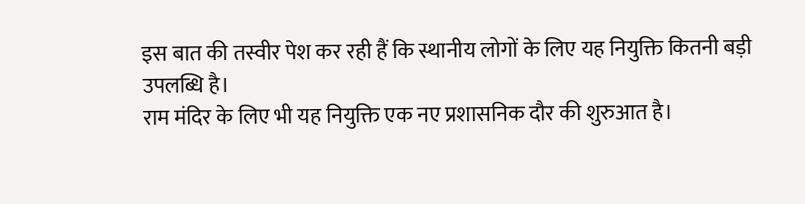इस बात की तस्वीर पेश कर रही हैं कि स्थानीय लोगों के लिए यह नियुक्ति कितनी बड़ी उपलब्धि है।
राम मंदिर के लिए भी यह नियुक्ति एक नए प्रशासनिक दौर की शुरुआत है।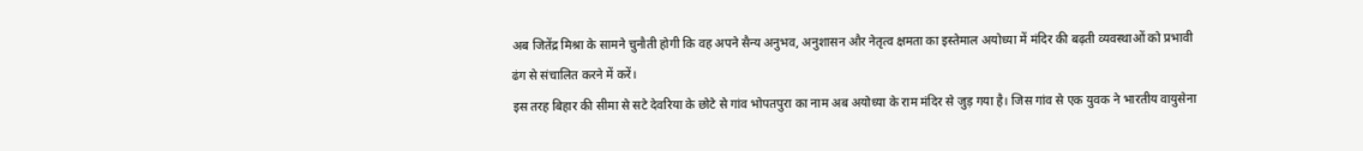अब जितेंद्र मिश्रा के सामने चुनौती होगी कि वह अपने सैन्य अनुभव, अनुशासन और नेतृत्व क्षमता का इस्तेमाल अयोध्या में मंदिर की बढ़ती व्यवस्थाओं को प्रभावी ढंग से संचालित करने में करें।
इस तरह बिहार की सीमा से सटे देवरिया के छोटे से गांव भोपतपुरा का नाम अब अयोध्या के राम मंदिर से जुड़ गया है। जिस गांव से एक युवक ने भारतीय वायुसेना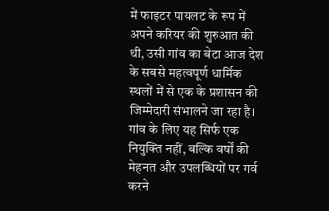में फाइटर पायलट के रूप में अपने करियर की शुरुआत की थी, उसी गांव का बेटा आज देश के सबसे महत्वपूर्ण धार्मिक स्थलों में से एक के प्रशासन की जिम्मेदारी संभालने जा रहा है। गांव के लिए यह सिर्फ एक नियुक्ति नहीं, बल्कि वर्षों की मेहनत और उपलब्धियों पर गर्व करने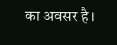का अवसर है।